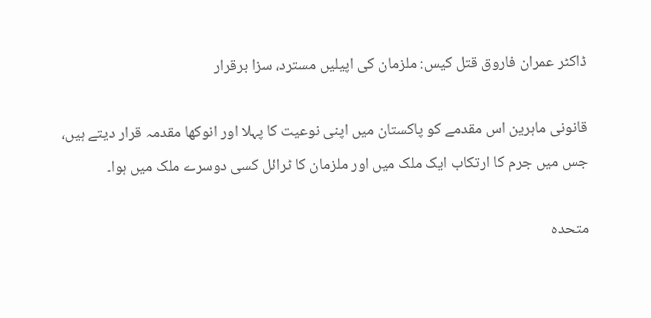ڈاکٹر عمران فاروق قتل کیس: ملزمان کی اپیلیں مسترد، سزا برقرار

قانونی ماہرین اس مقدمے كو پاکستان میں اپنی نوعیت کا پہلا اور انوكھا مقدمہ قرار دیتے ہیں، جس میں جرم كا ارتكاب ایک ملک میں اور ملزمان كا ٹرائل كسی دوسرے ملک میں ہوا۔

متحدہ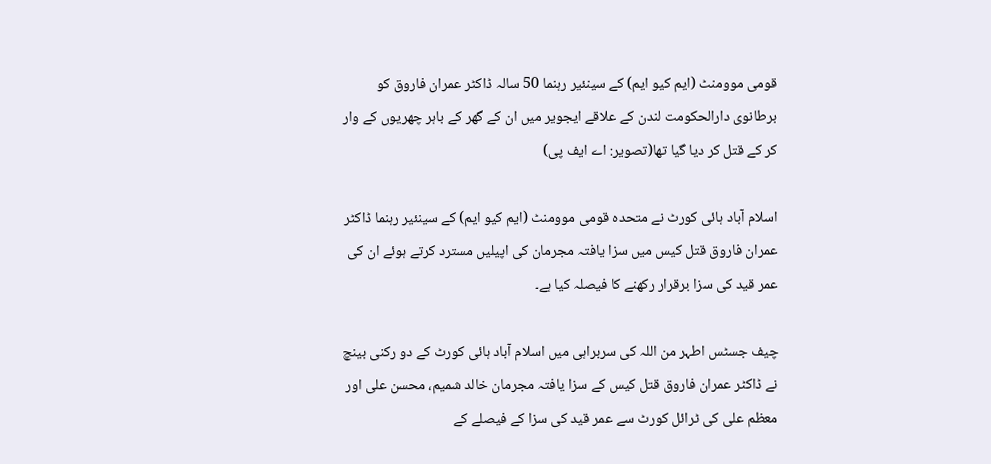قومی موومنٹ (ایم كیو ایم) کے سینئیر رہنما 50 سالہ ڈاکٹر عمران فاروق کو برطانوی دارالحكومت لندن كے علاقے ایجویر میں ان کے گھر کے باہر چھریوں کے وار کر کے قتل کر دیا گیا تھا(تصویر: اے ایف پی)

اسلام آباد ہائی کورٹ نے متحدہ قومی موومنٹ (ایم كیو ایم) كے سینئیر رہنما ڈاکٹر عمران فاروق قتل کیس میں سزا یافتہ مجرمان کی اپیلیں مسترد کرتے ہوئے ان كی عمر قید كی سزا برقرار رکھنے كا فیصلہ كیا ہے۔

چیف جسٹس اطہر من اللہ کی سربراہی میں اسلام آباد ہائی كورٹ كے دو رکنی بینچ نے ڈاکٹر عمران فاروق قتل کیس کے سزا یافتہ مجرمان خالد شمیم، محسن علی اور معظم علی کی ٹرائل کورٹ سے عمر قید کی سزا کے فیصلے کے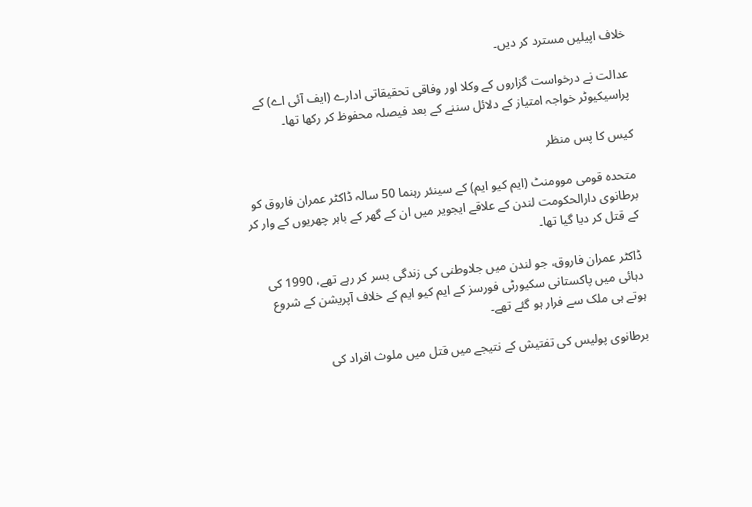خلاف اپیلیں مسترد کر دیں۔

عدالت نے درخواست گزاروں کے وکلا اور وفاقی تحقیقاتی ادارے (ایف آئی اے) کے پراسیکیوٹر خواجہ امتیاز کے دلائل سننے کے بعد فیصلہ محفوظ کر رکھا تھا۔

كیس كا پس منظر

متحدہ قومی موومنٹ (ایم كیو ایم) کے سینئر رہنما 50 سالہ ڈاکٹر عمران فاروق کو برطانوی دارالحكومت لندن كے علاقے ایجویر میں ان کے گھر کے باہر چھریوں کے وار کر کے قتل کر دیا گیا تھا۔

ڈاكٹر عمران فاروق، جو لندن میں جلاوطنی كی زندگی بسر كر رہے تھے، 1990 کی دہائی میں پاكستانی سكیورٹی فورسز كے ایم كیو ایم كے خلاف آپریشن كے شروع ہوتے ہی ملک سے فرار ہو گئے تھے۔

برطانوی پولیس كی تفتیش كے نتیجے میں قتل میں ملوث افراد كی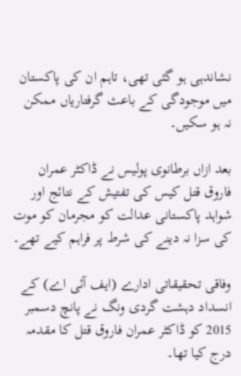نشاندہی ہو گئی تھی، تاہم ان كی پاكستان میں موجودگی كے باعث گرفتاریاں ممكن نہ ہو سكیں۔

بعد ازاں برطانوی پولیس نے ڈاكٹر عمران فاروق قتل كیس كی تفتیش كے نتائج اور شواہد پاکستانی عدالت كو مجرمان كو موت كی سزا نہ دینے كی شرط پر فراہم كیے تھے۔

وفاقی تحقیقاتی ادارے (ایف آئی اے) کے انسداد دہشت گردی ونگ نے پانچ دسمبر 2015 کو ڈاكٹر عمران فاروق قتل كا مقدمہ درج کیا تھا۔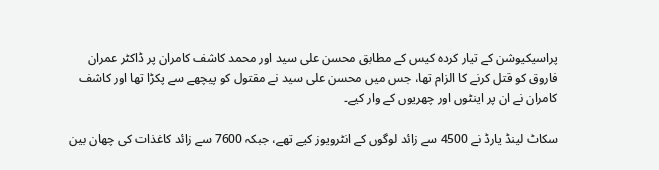پراسیکیوشن کے تیار كردہ كیس كے مطابق محسن علی سید اور محمد کاشف کامران پر ڈاكٹر عمران فاروق کو قتل كرنے كا الزام تھا، جس میں محسن علی سید نے مقتول کو پیچھے سے پکڑا تھا اور کاشف کامران نے ان پر اینٹوں اور چھریوں کے وار کیے۔

سکاٹ لینڈ یارڈ نے 4500 سے زائد لوگوں کے انٹرویوز کیے تھے، جبکہ 7600 سے زائد کاغذات کی چھان بین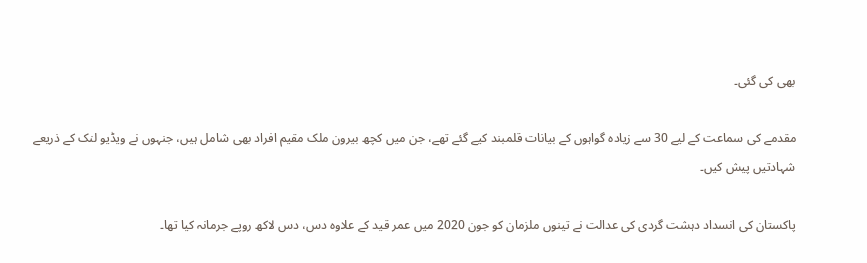بھی کی گئی۔

مقدمے کی سماعت کے لیے 30 سے زیادہ گواہوں كے بیانات قلمبند کیے گئے تھے، جن میں کچھ بیرون ملک مقیم افراد بھی شامل ہیں، جنہوں نے ویڈیو لنک کے ذریعے شہادتیں پیش كیں۔

پاكستان كی انسداد دہشت گردی کی عدالت نے تینوں ملزمان کو جون 2020 میں عمر قید كے علاوہ دس، دس لاکھ روپے جرمانہ كیا تھا۔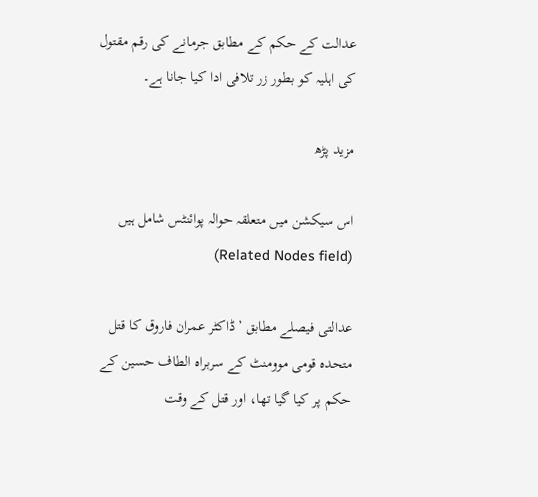عدالت كے حكم كے مطابق جرمانے كی رقم مقتول کی اہلیہ کو بطور زر تلافی ادا كیا جانا ہے۔

مزید پڑھ

اس سیکشن میں متعلقہ حوالہ پوائنٹس شامل ہیں (Related Nodes field)

عدالتی فیصلے مطابق ’ڈاكٹر عمران فاروق كا قتل متحدہ قومی موومنٹ كے سربراہ الطاف حسین كے حكم پر كیا گیا تھا، اور قتل كے وقت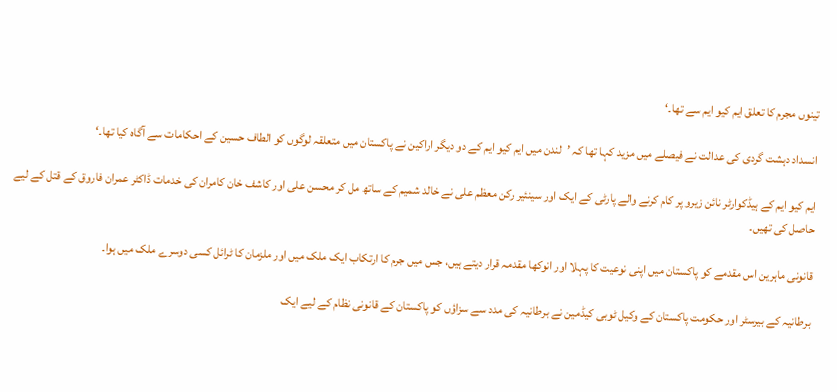تینوں مجرم كا تعلق ایم کیو ایم سے تھا۔‘

انسداد دہشت گردی كی عدالت نے فیصلے میں مزید كہا تھا كہ ’لندن میں ایم كیو ایم کے دو دیگر اراكین نے پاکستان میں متعلقہ لوگوں کو الطاف حسین کے احکامات سے آگاہ کیا تھا۔‘

ایم کیو ایم کے ہیڈکوارٹر نائن زیرو پر کام کرنے والے پارٹی کے ایک اور سینئیر رکن معظم علی نے خالد شمیم کے ساتھ مل کر محسن علی اور کاشف خان کامران كی خدمات ڈاكٹر عمران فاروق كے قتل كے لیے حاصل كی تھیں۔

قانونی ماہرین اس مقدمے كو پاکستان میں اپنی نوعیت کا پہلا اور انوكھا مقدمہ قرار دیتے ہیں، جس میں جرم كا ارتكاب ایک ملک میں اور ملزمان كا ٹرائل كسی دوسرے ملک میں ہوا۔

برطانیہ کے بیرسٹر اور حکومت پاکستان کے وکیل ٹوبی کیڈمین نے برطانیہ کی مدد سے سزاؤں کو پاکستان کے قانونی نظام کے لیے ایک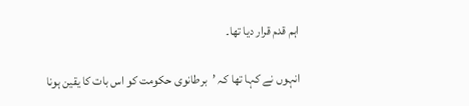اہم قدم قرار دیا تھا۔

انہوں نے كہا تھا كہ ’برطانوی حکومت کو اس بات کا یقین ہونا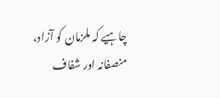چاہیے کہ ملزمان کو آزاد، منصفانہ اور شفاف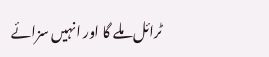ٹرائل ملے گا اور انہیں سزائے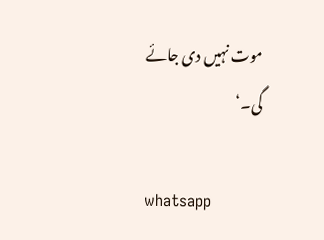موت نہیں دی جائے گی۔‘

whatsapp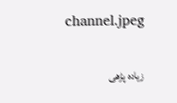channel.jpeg

زیادہ پڑھی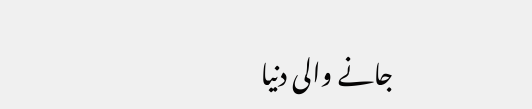جانے والی دنیا